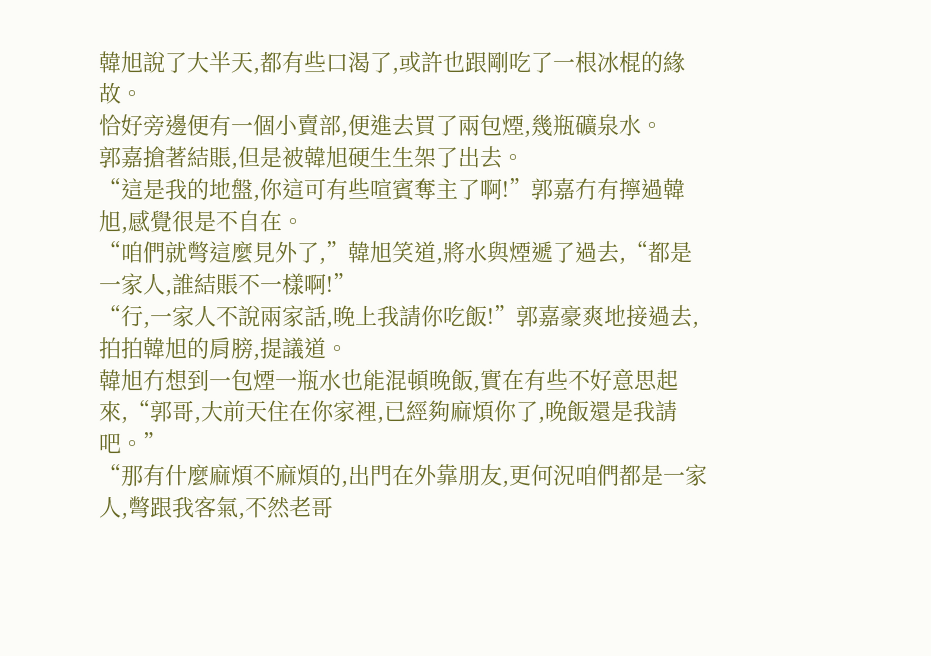韓旭說了大半天,都有些口渴了,或許也跟剛吃了一根冰棍的緣故。
恰好旁邊便有一個小賣部,便進去買了兩包煙,幾瓶礦泉水。
郭嘉搶著結賬,但是被韓旭硬生生架了出去。
“這是我的地盤,你這可有些喧賓奪主了啊!”郭嘉冇有擰過韓旭,感覺很是不自在。
“咱們就彆這麼見外了,”韓旭笑道,將水與煙遞了過去,“都是一家人,誰結賬不一樣啊!”
“行,一家人不說兩家話,晚上我請你吃飯!”郭嘉豪爽地接過去,拍拍韓旭的肩膀,提議道。
韓旭冇想到一包煙一瓶水也能混頓晚飯,實在有些不好意思起來,“郭哥,大前天住在你家裡,已經夠麻煩你了,晚飯還是我請吧。”
“那有什麼麻煩不麻煩的,出門在外靠朋友,更何況咱們都是一家人,彆跟我客氣,不然老哥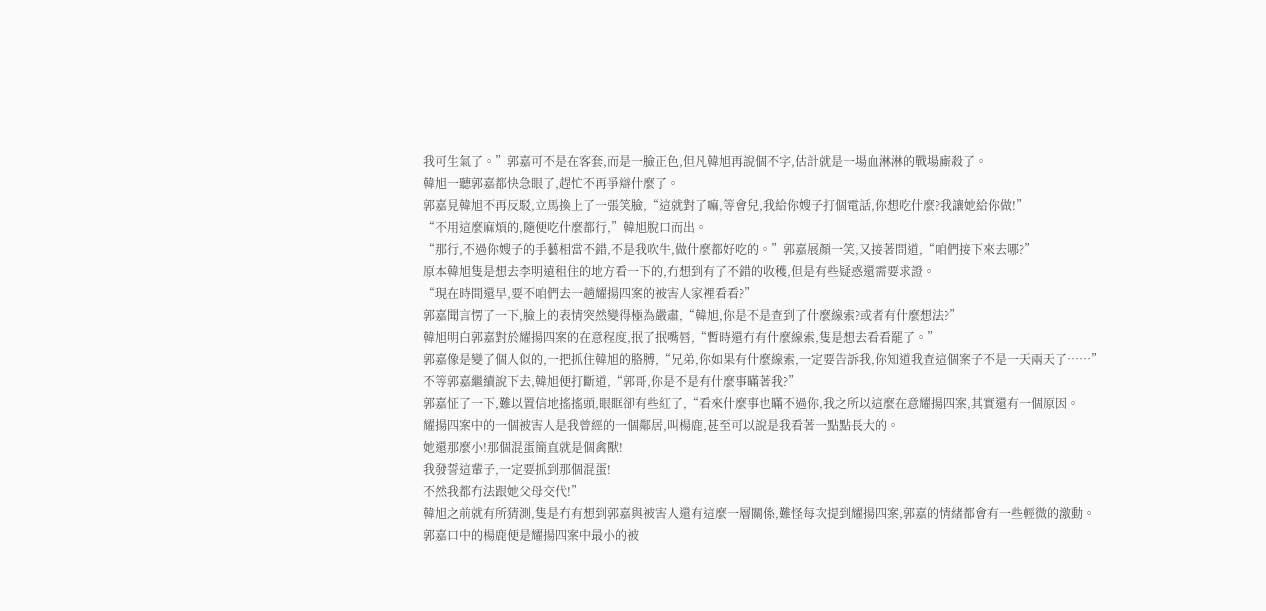我可生氣了。”郭嘉可不是在客套,而是一臉正色,但凡韓旭再說個不字,估計就是一場血淋淋的戰場廝殺了。
韓旭一聽郭嘉都快急眼了,趕忙不再爭辯什麼了。
郭嘉見韓旭不再反駁,立馬換上了一張笑臉,“這就對了嘛,等會兒,我給你嫂子打個電話,你想吃什麼?我讓她給你做!”
“不用這麼麻煩的,隨便吃什麼都行,”韓旭脫口而出。
“那行,不過你嫂子的手藝相當不錯,不是我吹牛,做什麼都好吃的。”郭嘉展顏一笑,又接著問道,“咱們接下來去哪?”
原本韓旭隻是想去李明遠租住的地方看一下的,冇想到有了不錯的收穫,但是有些疑惑還需要求證。
“現在時間還早,要不咱們去一趟耀揚四案的被害人家裡看看?”
郭嘉聞言愣了一下,臉上的表情突然變得極為嚴肅,“韓旭,你是不是查到了什麼線索?或者有什麼想法?”
韓旭明白郭嘉對於耀揚四案的在意程度,抿了抿嘴唇,“暫時還冇有什麼線索,隻是想去看看罷了。”
郭嘉像是變了個人似的,一把抓住韓旭的胳膊,“兄弟,你如果有什麼線索,一定要告訴我,你知道我查這個案子不是一天兩天了……”
不等郭嘉繼續說下去,韓旭便打斷道,“郭哥,你是不是有什麼事瞞著我?”
郭嘉怔了一下,難以置信地搖搖頭,眼眶卻有些紅了,“看來什麼事也瞞不過你,我之所以這麼在意耀揚四案,其實還有一個原因。
耀揚四案中的一個被害人是我曾經的一個鄰居,叫楊鹿,甚至可以說是我看著一點點長大的。
她還那麼小!那個混蛋簡直就是個禽獸!
我發誓這輩子,一定要抓到那個混蛋!
不然我都冇法跟她父母交代!”
韓旭之前就有所猜測,隻是冇有想到郭嘉與被害人還有這麼一層關係,難怪每次提到耀揚四案,郭嘉的情緒都會有一些輕微的激動。
郭嘉口中的楊鹿便是耀揚四案中最小的被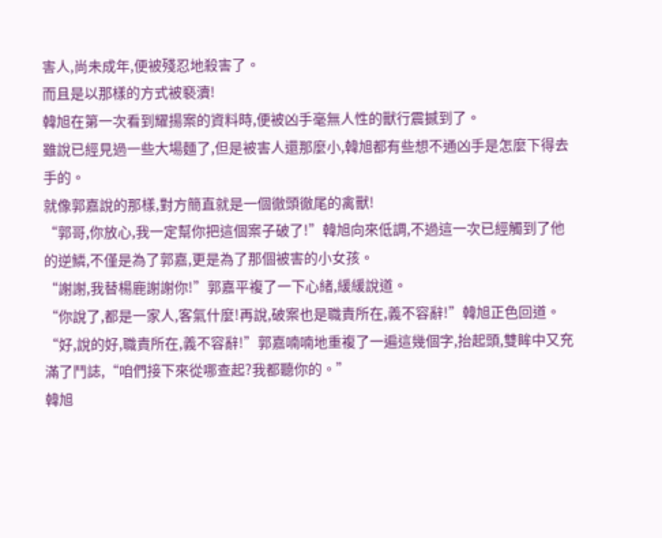害人,尚未成年,便被殘忍地殺害了。
而且是以那樣的方式被褻瀆!
韓旭在第一次看到耀揚案的資料時,便被凶手毫無人性的獸行震撼到了。
雖說已經見過一些大場麵了,但是被害人還那麼小,韓旭都有些想不通凶手是怎麼下得去手的。
就像郭嘉說的那樣,對方簡直就是一個徹頭徹尾的禽獸!
“郭哥,你放心,我一定幫你把這個案子破了!”韓旭向來低調,不過這一次已經觸到了他的逆鱗,不僅是為了郭嘉,更是為了那個被害的小女孩。
“謝謝,我替楊鹿謝謝你!”郭嘉平複了一下心緒,緩緩說道。
“你說了,都是一家人,客氣什麼!再說,破案也是職責所在,義不容辭!”韓旭正色回道。
“好,說的好,職責所在,義不容辭!”郭嘉喃喃地重複了一遍這幾個字,抬起頭,雙眸中又充滿了鬥誌,“咱們接下來從哪查起?我都聽你的。”
韓旭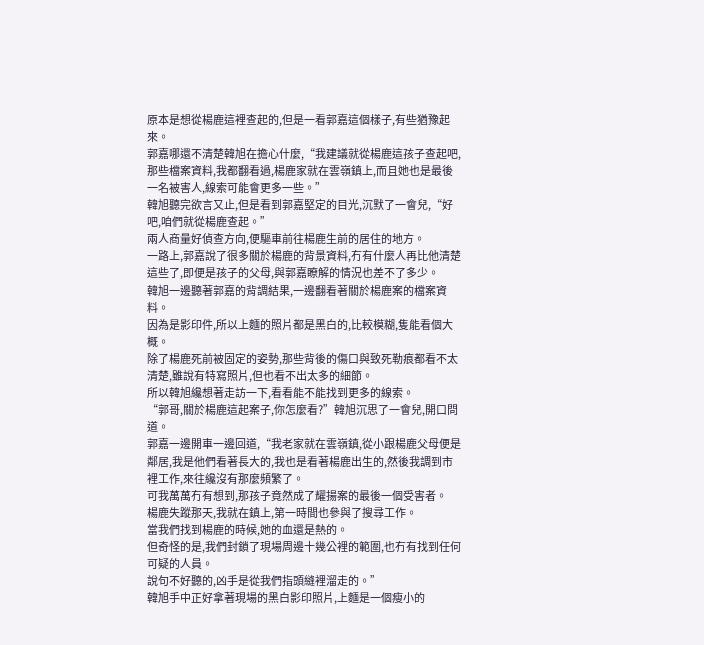原本是想從楊鹿這裡查起的,但是一看郭嘉這個樣子,有些猶豫起來。
郭嘉哪還不清楚韓旭在擔心什麼,“我建議就從楊鹿這孩子查起吧,那些檔案資料,我都翻看過,楊鹿家就在雲嶺鎮上,而且她也是最後一名被害人,線索可能會更多一些。”
韓旭聽完欲言又止,但是看到郭嘉堅定的目光,沉默了一會兒,“好吧,咱們就從楊鹿查起。”
兩人商量好偵查方向,便驅車前往楊鹿生前的居住的地方。
一路上,郭嘉說了很多關於楊鹿的背景資料,冇有什麼人再比他清楚這些了,即便是孩子的父母,與郭嘉瞭解的情況也差不了多少。
韓旭一邊聽著郭嘉的背調結果,一邊翻看著關於楊鹿案的檔案資料。
因為是影印件,所以上麵的照片都是黑白的,比較模糊,隻能看個大概。
除了楊鹿死前被固定的姿勢,那些背後的傷口與致死勒痕都看不太清楚,雖說有特寫照片,但也看不出太多的細節。
所以韓旭纔想著走訪一下,看看能不能找到更多的線索。
“郭哥,關於楊鹿這起案子,你怎麼看?”韓旭沉思了一會兒,開口問道。
郭嘉一邊開車一邊回道,“我老家就在雲嶺鎮,從小跟楊鹿父母便是鄰居,我是他們看著長大的,我也是看著楊鹿出生的,然後我調到市裡工作,來往纔沒有那麼頻繁了。
可我萬萬冇有想到,那孩子竟然成了耀揚案的最後一個受害者。
楊鹿失蹤那天,我就在鎮上,第一時間也參與了搜尋工作。
當我們找到楊鹿的時候,她的血還是熱的。
但奇怪的是,我們封鎖了現場周邊十幾公裡的範圍,也冇有找到任何可疑的人員。
說句不好聽的,凶手是從我們指頭縫裡溜走的。”
韓旭手中正好拿著現場的黑白影印照片,上麵是一個瘦小的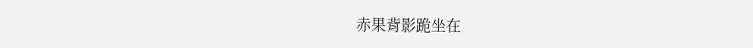赤果背影跪坐在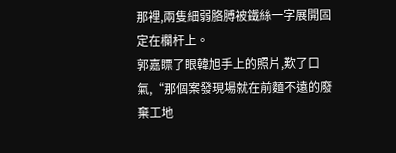那裡,兩隻細弱胳膊被鐵絲一字展開固定在欄杆上。
郭嘉瞟了眼韓旭手上的照片,歎了口氣,“那個案發現場就在前麵不遠的廢棄工地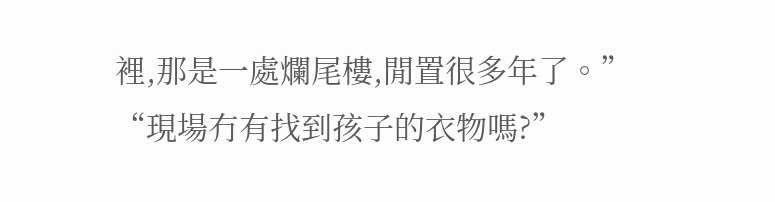裡,那是一處爛尾樓,閒置很多年了。”
“現場冇有找到孩子的衣物嗎?”